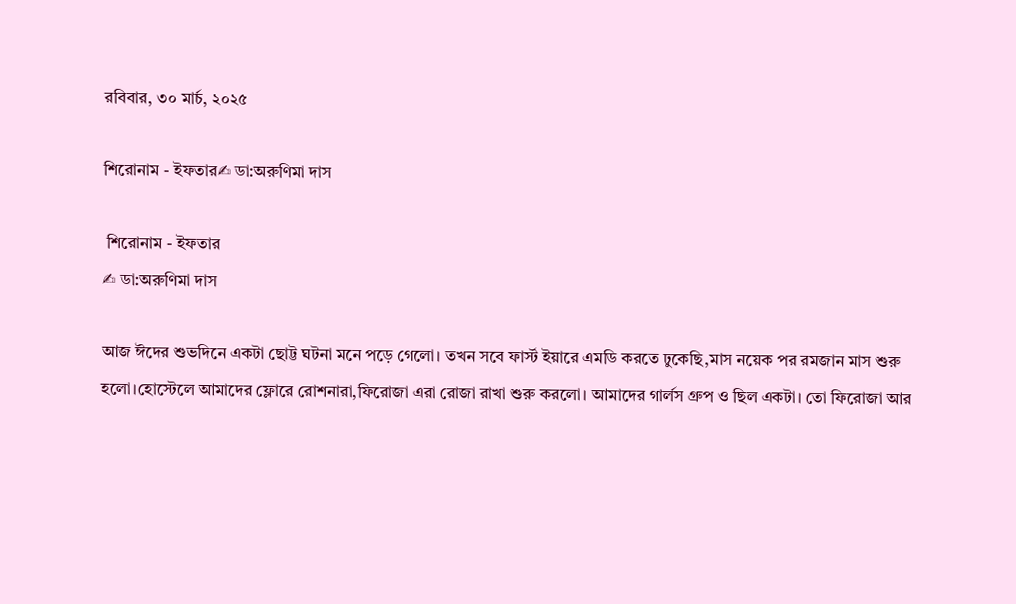রবিবার, ৩০ মার্চ, ২০২৫

শিরোনাম - ইফতার✍ ডা:অরুণিমা দাস

 শিরোনাম - ইফতার
✍ ডা:অরুণিমা দাস

আজ ঈদের শুভদিনে একটা ছোট্ট ঘটনা মনে পড়ে গেলো। তখন সবে ফার্স্ট ইয়ারে এমডি করতে ঢুকেছি,মাস নয়েক পর রমজান মাস শুরু হলো।হোস্টেলে আমাদের ফ্লোরে রোশনারা,ফিরোজা এরা রোজা রাখা শুরু করলো। আমাদের গার্লস গ্রুপ ও ছিল একটা। তো ফিরোজা আর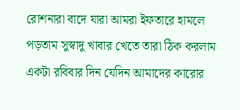রোশনারা বাদে যারা আমরা ইফতারে হামলে পড়তাম সুস্বাদু খাবার খেতে তারা ঠিক করলাম একটা রবিবার দিন যেদিন আমাদের কারোর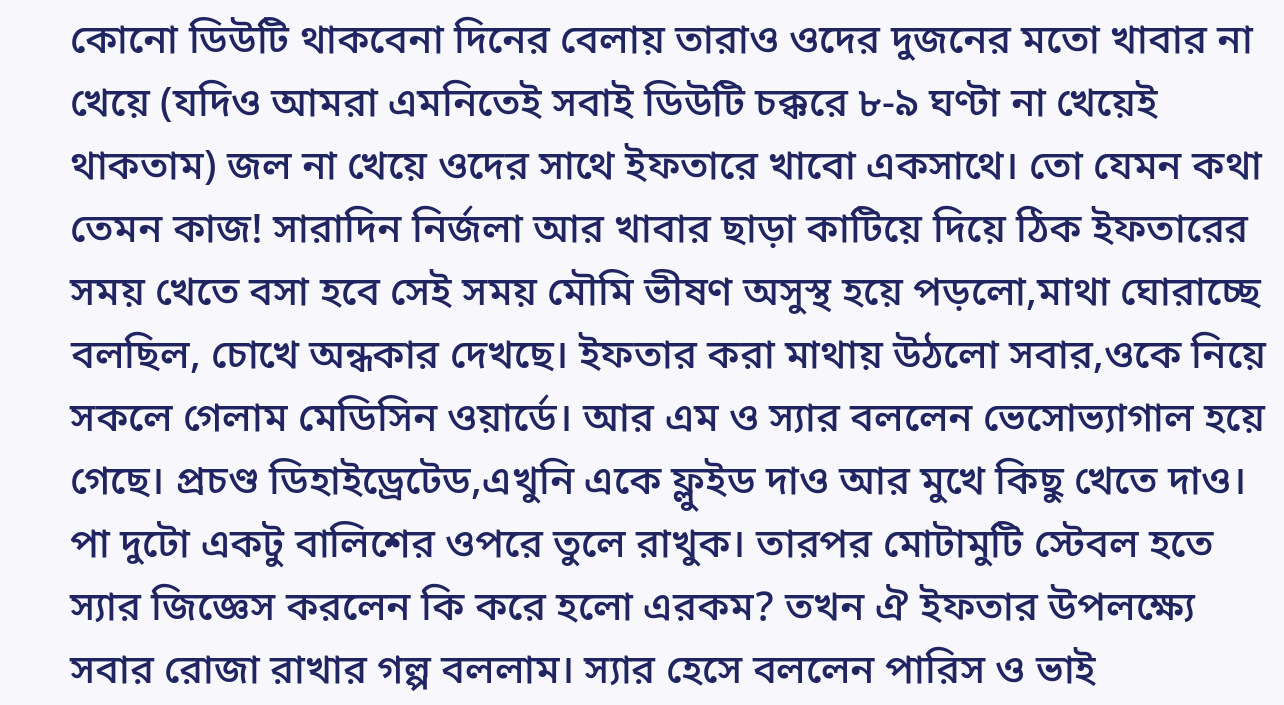কোনো ডিউটি থাকবেনা দিনের বেলায় তারাও ওদের দুজনের মতো খাবার না খেয়ে (যদিও আমরা এমনিতেই সবাই ডিউটি চক্করে ৮-৯ ঘণ্টা না খেয়েই থাকতাম) জল না খেয়ে ওদের সাথে ইফতারে খাবো একসাথে। তো যেমন কথা তেমন কাজ! সারাদিন নির্জলা আর খাবার ছাড়া কাটিয়ে দিয়ে ঠিক ইফতারের সময় খেতে বসা হবে সেই সময় মৌমি ভীষণ অসুস্থ হয়ে পড়লো,মাথা ঘোরাচ্ছে বলছিল, চোখে অন্ধকার দেখছে। ইফতার করা মাথায় উঠলো সবার,ওকে নিয়ে সকলে গেলাম মেডিসিন ওয়ার্ডে। আর এম ও স্যার বললেন ভেসোভ্যাগাল হয়ে গেছে। প্রচণ্ড ডিহাইড্রেটেড,এখুনি একে ফ্লুইড দাও আর মুখে কিছু খেতে দাও। পা দুটো একটু বালিশের ওপরে তুলে রাখুক। তারপর মোটামুটি স্টেবল হতে স্যার জিজ্ঞেস করলেন কি করে হলো এরকম? তখন ঐ ইফতার উপলক্ষ্যে সবার রোজা রাখার গল্প বললাম। স্যার হেসে বললেন পারিস ও ভাই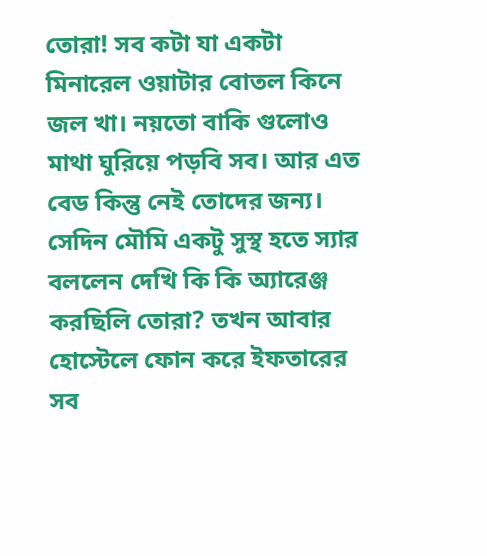তোরা! সব কটা যা একটা মিনারেল ওয়াটার বোতল কিনে জল খা। নয়তো বাকি গুলোও মাথা ঘুরিয়ে পড়বি সব। আর এত বেড কিন্তু নেই তোদের জন্য। সেদিন মৌমি একটু সুস্থ হতে স্যার বললেন দেখি কি কি অ্যারেঞ্জ করছিলি তোরা? তখন আবার হোস্টেলে ফোন করে ইফতারের সব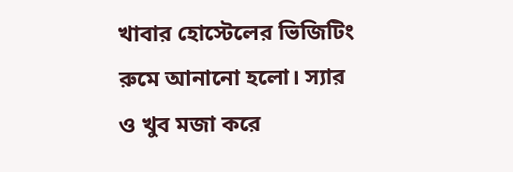খাবার হোস্টেলের ভিজিটিং রুমে আনানো হলো। স্যার ও খুব মজা করে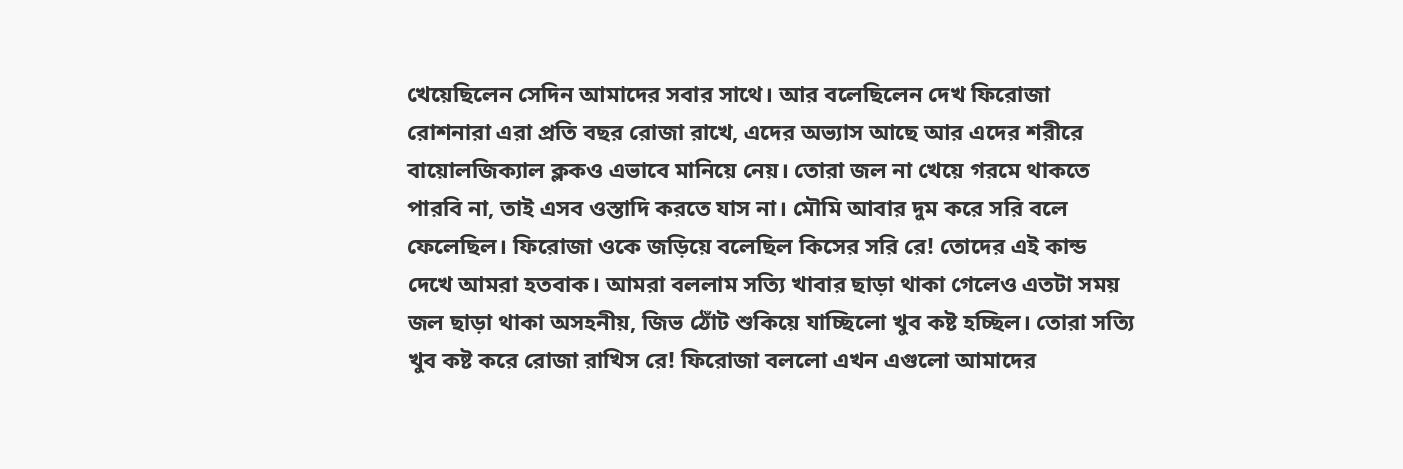খেয়েছিলেন সেদিন আমাদের সবার সাথে। আর বলেছিলেন দেখ ফিরোজা রোশনারা এরা প্রতি বছর রোজা রাখে, এদের অভ্যাস আছে আর এদের শরীরে বায়োলজিক্যাল ক্লকও এভাবে মানিয়ে নেয়। তোরা জল না খেয়ে গরমে থাকতে পারবি না, তাই এসব ওস্তাদি করতে যাস না। মৌমি আবার দুম করে সরি বলে ফেলেছিল। ফিরোজা ওকে জড়িয়ে বলেছিল কিসের সরি রে! তোদের এই কান্ড দেখে আমরা হতবাক। আমরা বললাম সত্যি খাবার ছাড়া থাকা গেলেও এতটা সময় জল ছাড়া থাকা অসহনীয়, জিভ ঠোঁট শুকিয়ে যাচ্ছিলো খুব কষ্ট হচ্ছিল। তোরা সত্যি খুব কষ্ট করে রোজা রাখিস রে! ফিরোজা বললো এখন এগুলো আমাদের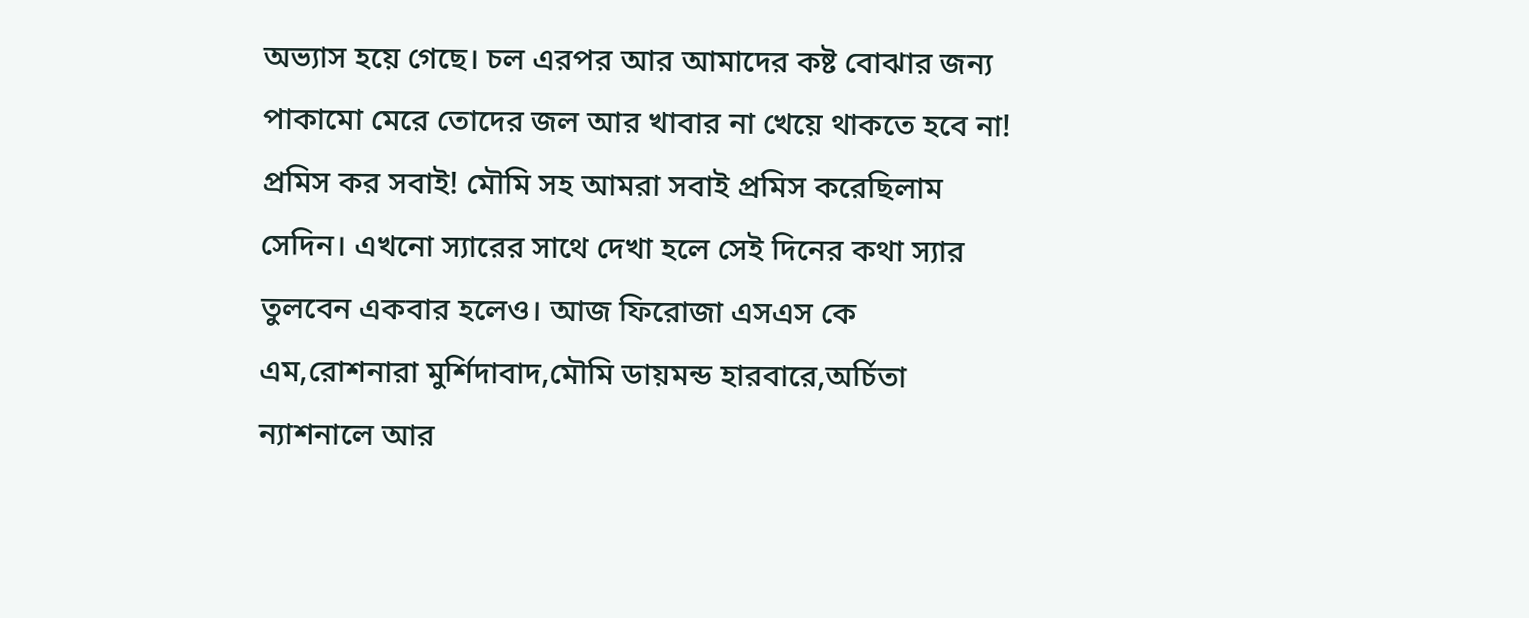অভ্যাস হয়ে গেছে। চল এরপর আর আমাদের কষ্ট বোঝার জন্য পাকামো মেরে তোদের জল আর খাবার না খেয়ে থাকতে হবে না! প্রমিস কর সবাই! মৌমি সহ আমরা সবাই প্রমিস করেছিলাম সেদিন। এখনো স্যারের সাথে দেখা হলে সেই দিনের কথা স্যার তুলবেন একবার হলেও। আজ ফিরোজা এসএস কে এম,রোশনারা মুর্শিদাবাদ,মৌমি ডায়মন্ড হারবারে,অর্চিতা ন্যাশনালে আর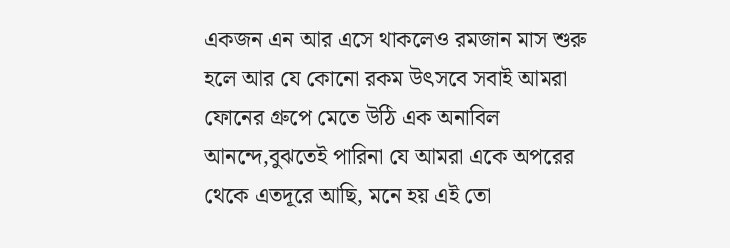একজন এন আর এসে থাকলেও রমজান মাস শুরু হলে আর যে কোনো রকম উৎসবে সবাই আমরা ফোনের গ্রুপে মেতে উঠি এক অনাবিল আনন্দে,বুঝতেই পারিনা যে আমরা একে অপরের থেকে এতদূরে আছি, মনে হয় এই তো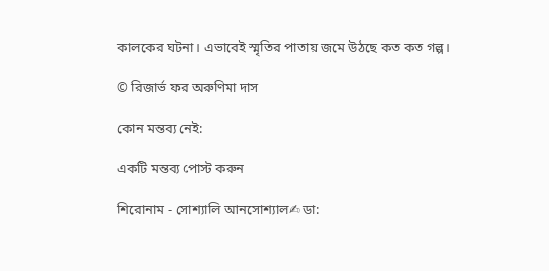কালকের ঘটনা। এভাবেই স্মৃতির পাতায় জমে উঠছে কত কত গল্প।

© রিজার্ভ ফর অরুণিমা দাস

কোন মন্তব্য নেই:

একটি মন্তব্য পোস্ট করুন

শিরোনাম - সোশ্যালি আনসোশ্যাল✍ ডা: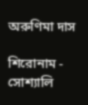অরুণিমা দাস

শিরোনাম - সোশ্যালি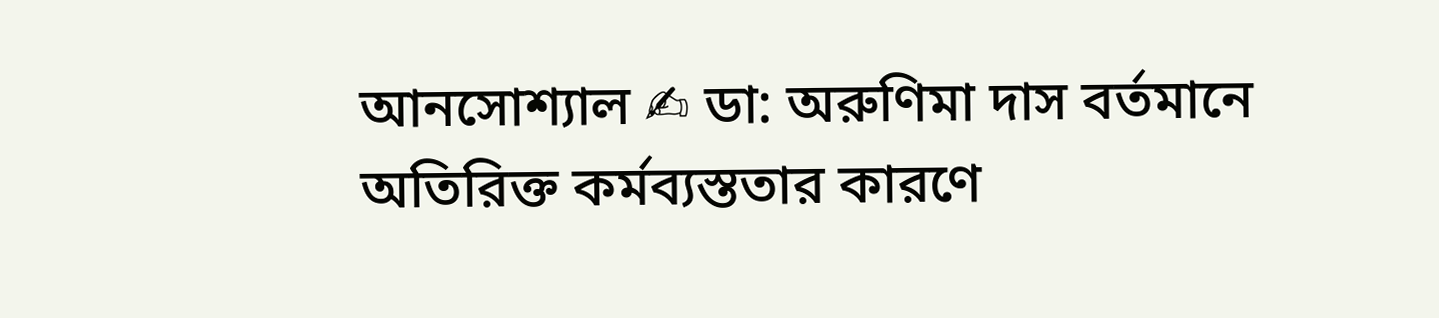আনসোশ্যাল ✍ ডা: অরুণিমা দাস বর্তমানে অতিরিক্ত কর্মব্যস্ততার কারণে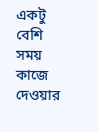একটু বেশি সময় কাজে দেওয়ার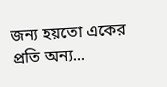জন্য হয়তো একের প্রতি অন্য...